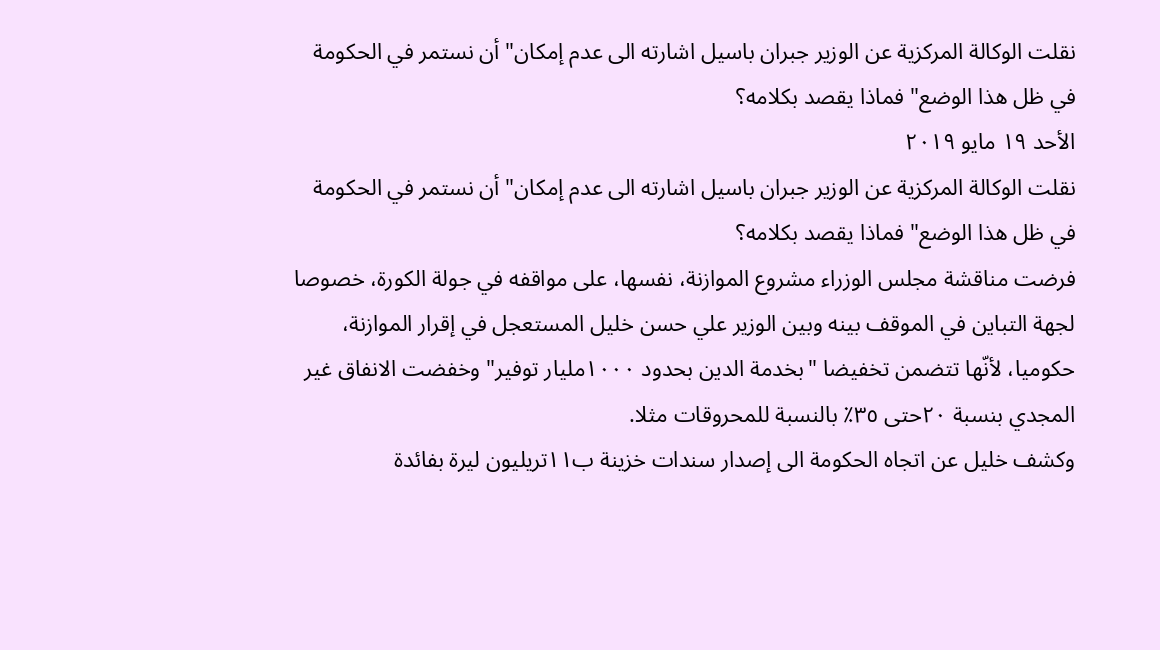نقلت الوكالة المركزية عن الوزير جبران باسيل اشارته الى عدم إمكان" أن نستمر في الحكومة في ظل هذا الوضع" فماذا يقصد بكلامه؟
الأحد ١٩ مايو ٢٠١٩
نقلت الوكالة المركزية عن الوزير جبران باسيل اشارته الى عدم إمكان" أن نستمر في الحكومة في ظل هذا الوضع" فماذا يقصد بكلامه؟
فرضت مناقشة مجلس الوزراء مشروع الموازنة، نفسها، على مواقفه في جولة الكورة، خصوصا لجهة التباين في الموقف بينه وبين الوزير علي حسن خليل المستعجل في إقرار الموازنة، حكوميا، لأنّها تتضمن تخفيضا "بخدمة الدين بحدود ١٠٠٠مليار توفير" وخفضت الانفاق غير المجدي بنسبة ٢٠حتى ٣٥٪ بالنسبة للمحروقات مثلا.
وكشف خليل عن اتجاه الحكومة الى إصدار سندات خزينة ب١١تريليون ليرة بفائدة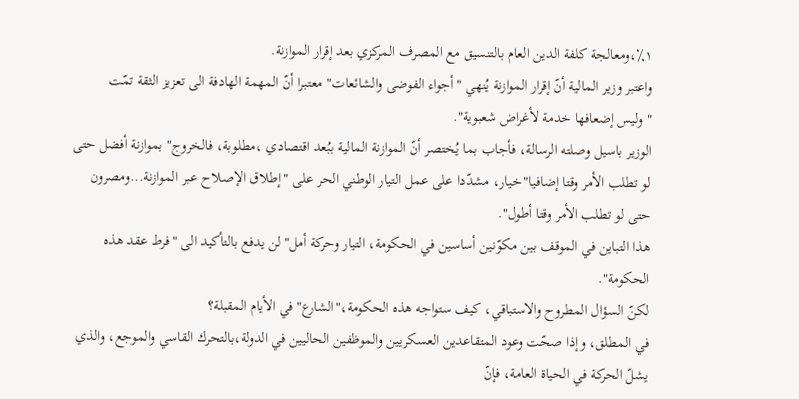١٪،ومعالجة كلفة الدين العام بالتنسيق مع المصرف المركزي بعد إقرار الموازنة.
واعتبر وزير المالية أنّ إقرار الموازنة يُنهي "أجواء الفوضى والشائعات" معتبرا أنّ المهمة الهادفة الى تعزيز الثقة تمّت "وليس إضعافها خدمة لأغراض شعبوية".
الوزير باسيل وصلته الرسالة، فأجاب بما يُختصر أنّ الموازنة المالية ببُعد اقتصادي ،مطلوبة، فالخروج" بموازنة أفضل حتى لو تطلب الأمر وقتا إضافيا"خيار، مشدّدا على عمل التيار الوطني الحر على "إطلاق الإصلاح عبر الموازنة...ومصرون حتى لو تطلب الأمر وقتا أطول".
هذا التباين في الموقف بين مكوّنين أساسين في الحكومة، التيار وحركة أمل"لن يدفع بالتأكيد الى "فرط عقد هذه الحكومة".
لكنّ السؤال المطروح والاستباقي، كيف ستواجه هذه الحكومة،"الشارع" في الأيام المقبلة؟
في المطلق، وإذا صحّت وعود المتقاعدين العسكريين والموظفين الحاليين في الدولة،بالتحرك القاسي والموجع، والذي يشلّ الحركة في الحياة العامة، فإنّ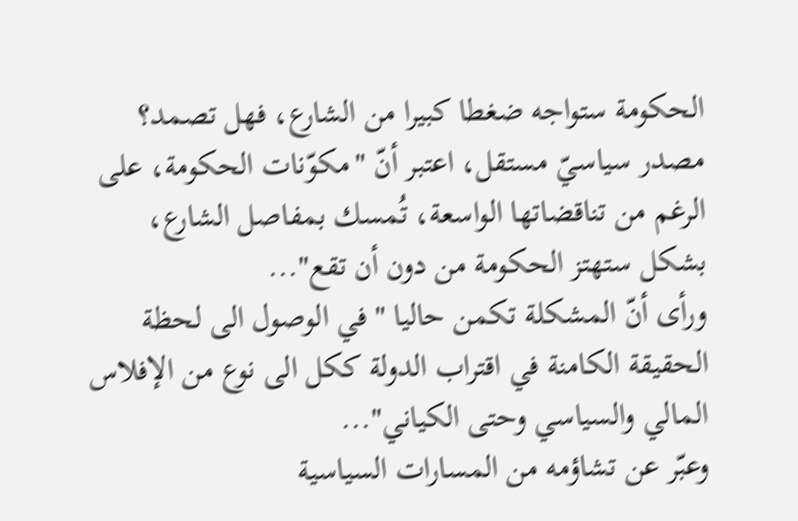الحكومة ستواجه ضغطا كبيرا من الشارع، فهل تصمد؟
مصدر سياسيّ مستقل، اعتبر أنّ "مكوّنات الحكومة، على الرغم من تناقضاتها الواسعة، تُمسك بمفاصل الشارع، بشكل ستهتز الحكومة من دون أن تقع"...
ورأى أنّ المشكلة تكمن حاليا " في الوصول الى لحظة الحقيقة الكامنة في اقتراب الدولة ككل الى نوع من الإفلاس المالي والسياسي وحتى الكياني"...
وعبّر عن تشاؤمه من المسارات السياسية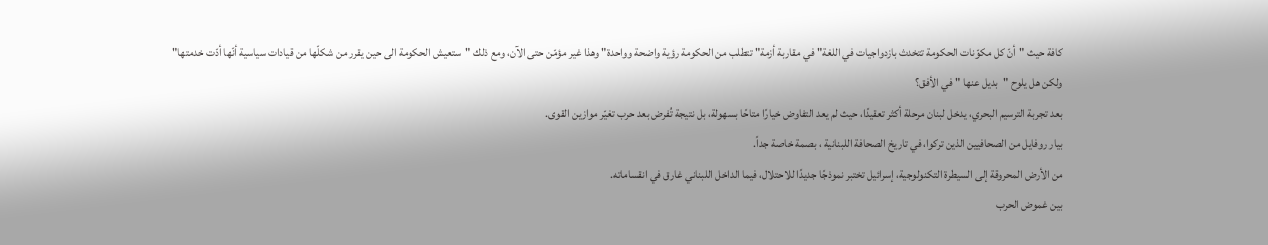كافة حيث "أنّ كل مكوّنات الحكومة تتخدث بازدواجيات في اللغة" في مقاربة أزمة" تتطلب من الحكومة رؤية واضحة وواحدة" وهذا غير مؤمّن حتى الآن، ومع ذلك "ستعيش الحكومة الى حين يقرر من شكلّها من قيادات سياسية أنّها أدّت خدمتها"
ولكن هل يلوح "بديل عنها " في الأفق؟
بعد تجربة الترسيم البحري، يدخل لبنان مرحلة أكثر تعقيدًا، حيث لم يعد التفاوض خيارًا متاحًا بسهولة، بل نتيجة تُفرض بعد حرب تغيّر موازين القوى.
بيار روفايل من الصحافيين الذين تركوا، في تاريخ الصحافة اللبنانية ، بصمة خاصة جداً.
من الأرض المحروقة إلى السيطرة التكنولوجية، إسرائيل تختبر نموذجًا جديدًا للاحتلال، فيما الداخل اللبناني غارق في انقساماته.
بين غموض الحرب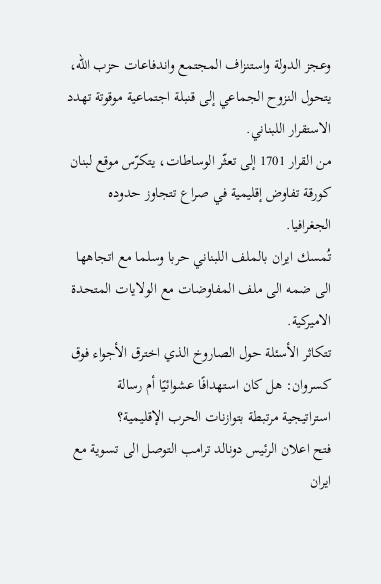وعجز الدولة واستنزاف المجتمع واندفاعات حزب الله، يتحول النزوح الجماعي إلى قنبلة اجتماعية موقوتة تهدد الاستقرار اللبناني.
من القرار 1701 إلى تعثّر الوساطات، يتكرّس موقع لبنان كورقة تفاوض إقليمية في صراع تتجاوز حدوده الجغرافيا.
تُمسك ايران بالملف اللبناني حربا وسلما مع اتجاهها الى ضمه الى ملف المفاوضات مع الولايات المتحدة الاميركية.
تتكاثر الأسئلة حول الصاروخ الذي اخترق الأجواء فوق كسروان: هل كان استهدافًا عشوائيًا أم رسالة استراتيجية مرتبطة بتوازنات الحرب الإقليمية؟
فتح اعلان الرئيس دونالد ترامب التوصل الى تسوية مع ايران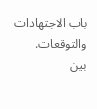باب الاجتهادات والتوقعات.
بين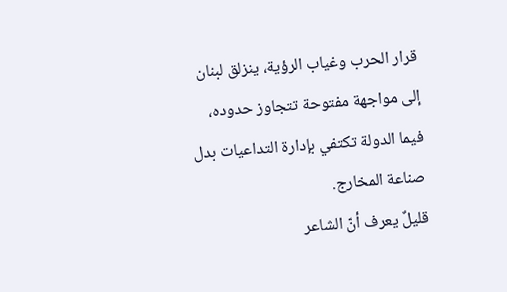قرار الحرب وغياب الرؤية، ينزلق لبنان إلى مواجهة مفتوحة تتجاوز حدوده، فيما الدولة تكتفي بإدارة التداعيات بدل صناعة المخارج.
قليلٌ يعرف أنّ الشاعر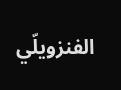الفنزويلّي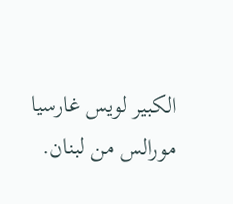الكبير لويس غارسيا مورالس من لبنان.